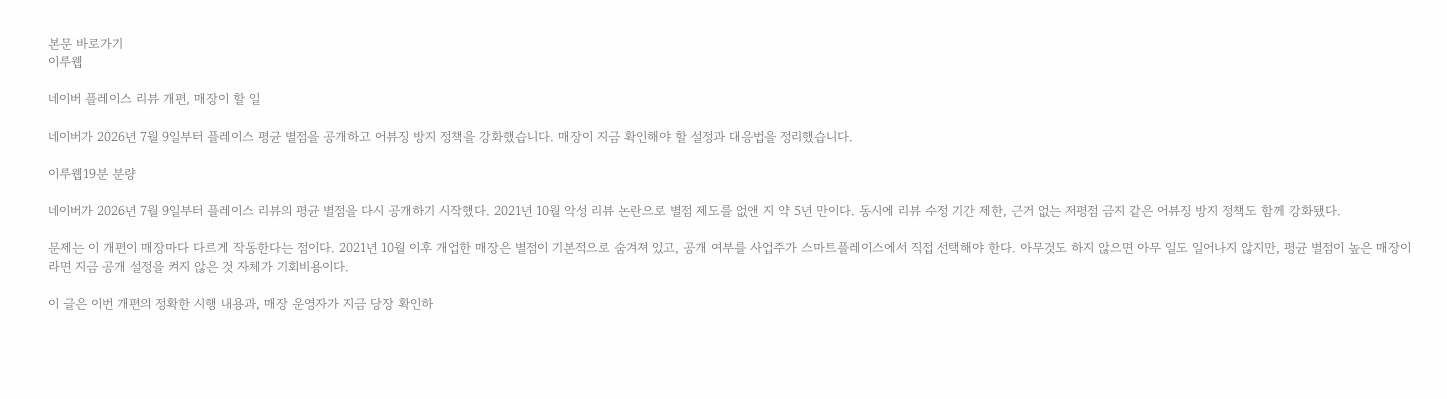본문 바로가기
이루웹

네이버 플레이스 리뷰 개편, 매장이 할 일

네이버가 2026년 7월 9일부터 플레이스 평균 별점을 공개하고 어뷰징 방지 정책을 강화했습니다. 매장이 지금 확인해야 할 설정과 대응법을 정리했습니다.

이루웹19분 분량

네이버가 2026년 7월 9일부터 플레이스 리뷰의 평균 별점을 다시 공개하기 시작했다. 2021년 10월 악성 리뷰 논란으로 별점 제도를 없앤 지 약 5년 만이다. 동시에 리뷰 수정 기간 제한, 근거 없는 저평점 금지 같은 어뷰징 방지 정책도 함께 강화됐다.

문제는 이 개편이 매장마다 다르게 작동한다는 점이다. 2021년 10월 이후 개업한 매장은 별점이 기본적으로 숨겨져 있고, 공개 여부를 사업주가 스마트플레이스에서 직접 선택해야 한다. 아무것도 하지 않으면 아무 일도 일어나지 않지만, 평균 별점이 높은 매장이라면 지금 공개 설정을 켜지 않은 것 자체가 기회비용이다.

이 글은 이번 개편의 정확한 시행 내용과, 매장 운영자가 지금 당장 확인하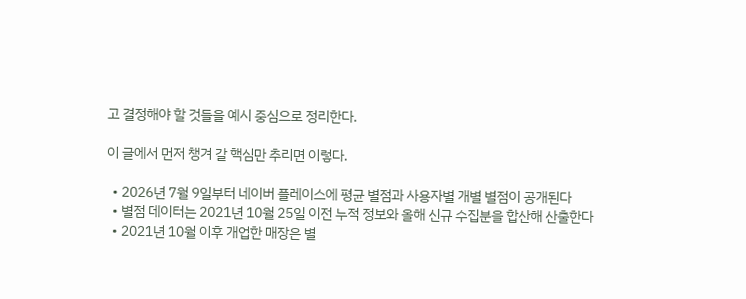고 결정해야 할 것들을 예시 중심으로 정리한다.

이 글에서 먼저 챙겨 갈 핵심만 추리면 이렇다.

  • 2026년 7월 9일부터 네이버 플레이스에 평균 별점과 사용자별 개별 별점이 공개된다
  • 별점 데이터는 2021년 10월 25일 이전 누적 정보와 올해 신규 수집분을 합산해 산출한다
  • 2021년 10월 이후 개업한 매장은 별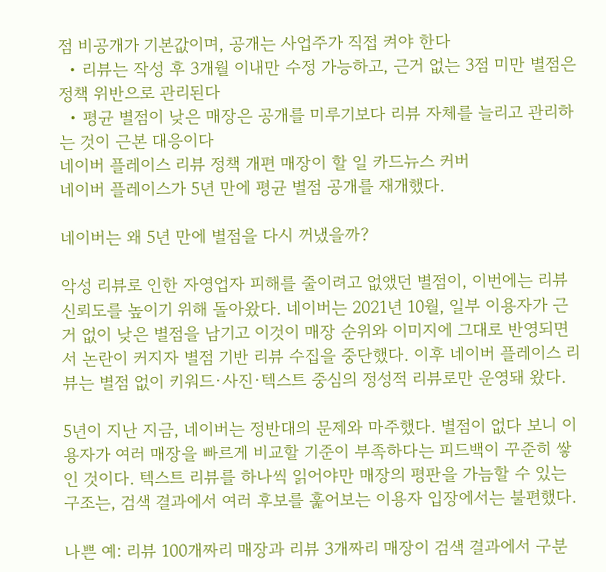점 비공개가 기본값이며, 공개는 사업주가 직접 켜야 한다
  • 리뷰는 작성 후 3개월 이내만 수정 가능하고, 근거 없는 3점 미만 별점은 정책 위반으로 관리된다
  • 평균 별점이 낮은 매장은 공개를 미루기보다 리뷰 자체를 늘리고 관리하는 것이 근본 대응이다
네이버 플레이스 리뷰 정책 개편 매장이 할 일 카드뉴스 커버
네이버 플레이스가 5년 만에 평균 별점 공개를 재개했다.

네이버는 왜 5년 만에 별점을 다시 꺼냈을까?

악성 리뷰로 인한 자영업자 피해를 줄이려고 없앴던 별점이, 이번에는 리뷰 신뢰도를 높이기 위해 돌아왔다. 네이버는 2021년 10월, 일부 이용자가 근거 없이 낮은 별점을 남기고 이것이 매장 순위와 이미지에 그대로 반영되면서 논란이 커지자 별점 기반 리뷰 수집을 중단했다. 이후 네이버 플레이스 리뷰는 별점 없이 키워드·사진·텍스트 중심의 정성적 리뷰로만 운영돼 왔다.

5년이 지난 지금, 네이버는 정반대의 문제와 마주했다. 별점이 없다 보니 이용자가 여러 매장을 빠르게 비교할 기준이 부족하다는 피드백이 꾸준히 쌓인 것이다. 텍스트 리뷰를 하나씩 읽어야만 매장의 평판을 가늠할 수 있는 구조는, 검색 결과에서 여러 후보를 훑어보는 이용자 입장에서는 불편했다.

나쁜 예: 리뷰 100개짜리 매장과 리뷰 3개짜리 매장이 검색 결과에서 구분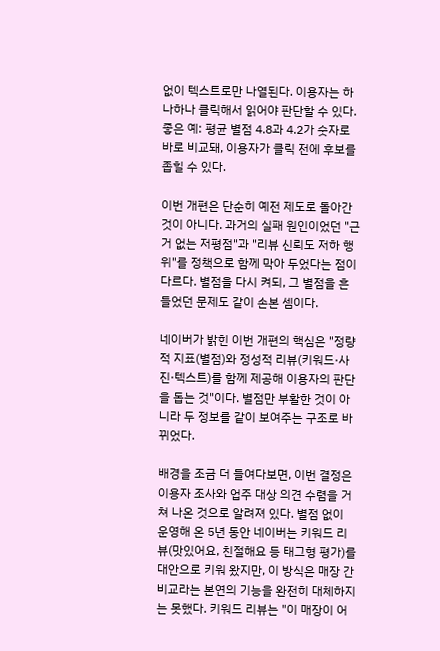없이 텍스트로만 나열된다. 이용자는 하나하나 클릭해서 읽어야 판단할 수 있다. 좋은 예: 평균 별점 4.8과 4.2가 숫자로 바로 비교돼, 이용자가 클릭 전에 후보를 좁힐 수 있다.

이번 개편은 단순히 예전 제도로 돌아간 것이 아니다. 과거의 실패 원인이었던 "근거 없는 저평점"과 "리뷰 신뢰도 저하 행위"를 정책으로 함께 막아 두었다는 점이 다르다. 별점을 다시 켜되, 그 별점을 흔들었던 문제도 같이 손본 셈이다.

네이버가 밝힌 이번 개편의 핵심은 "정량적 지표(별점)와 정성적 리뷰(키워드·사진·텍스트)를 함께 제공해 이용자의 판단을 돕는 것"이다. 별점만 부활한 것이 아니라 두 정보를 같이 보여주는 구조로 바뀌었다.

배경을 조금 더 들여다보면, 이번 결정은 이용자 조사와 업주 대상 의견 수렴을 거쳐 나온 것으로 알려져 있다. 별점 없이 운영해 온 5년 동안 네이버는 키워드 리뷰(맛있어요, 친절해요 등 태그형 평가)를 대안으로 키워 왔지만, 이 방식은 매장 간 비교라는 본연의 기능을 완전히 대체하지는 못했다. 키워드 리뷰는 "이 매장이 어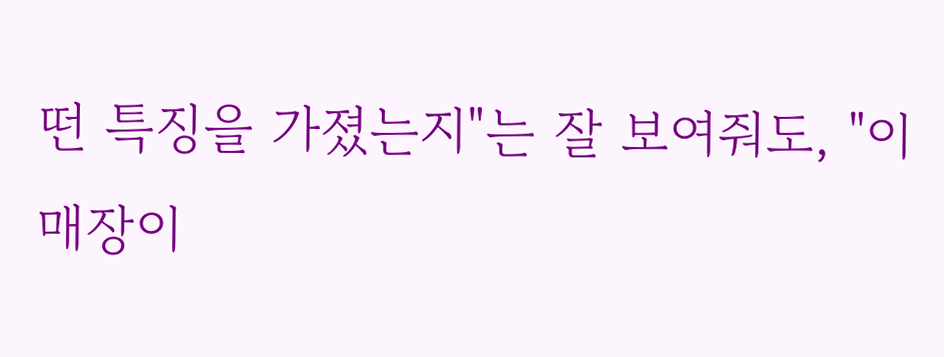떤 특징을 가졌는지"는 잘 보여줘도, "이 매장이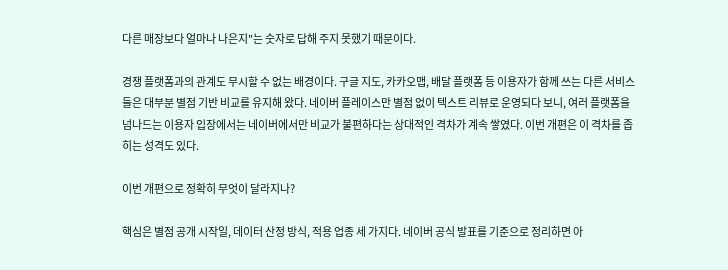다른 매장보다 얼마나 나은지"는 숫자로 답해 주지 못했기 때문이다.

경쟁 플랫폼과의 관계도 무시할 수 없는 배경이다. 구글 지도, 카카오맵, 배달 플랫폼 등 이용자가 함께 쓰는 다른 서비스들은 대부분 별점 기반 비교를 유지해 왔다. 네이버 플레이스만 별점 없이 텍스트 리뷰로 운영되다 보니, 여러 플랫폼을 넘나드는 이용자 입장에서는 네이버에서만 비교가 불편하다는 상대적인 격차가 계속 쌓였다. 이번 개편은 이 격차를 좁히는 성격도 있다.

이번 개편으로 정확히 무엇이 달라지나?

핵심은 별점 공개 시작일, 데이터 산정 방식, 적용 업종 세 가지다. 네이버 공식 발표를 기준으로 정리하면 아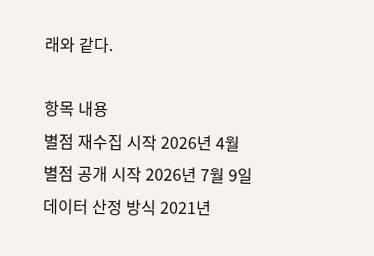래와 같다.

항목 내용
별점 재수집 시작 2026년 4월
별점 공개 시작 2026년 7월 9일
데이터 산정 방식 2021년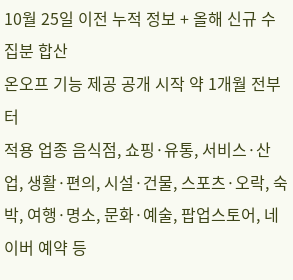10월 25일 이전 누적 정보 + 올해 신규 수집분 합산
온오프 기능 제공 공개 시작 약 1개월 전부터
적용 업종 음식점, 쇼핑·유통, 서비스·산업, 생활·편의, 시설·건물, 스포츠·오락, 숙박, 여행·명소, 문화·예술, 팝업스토어, 네이버 예약 등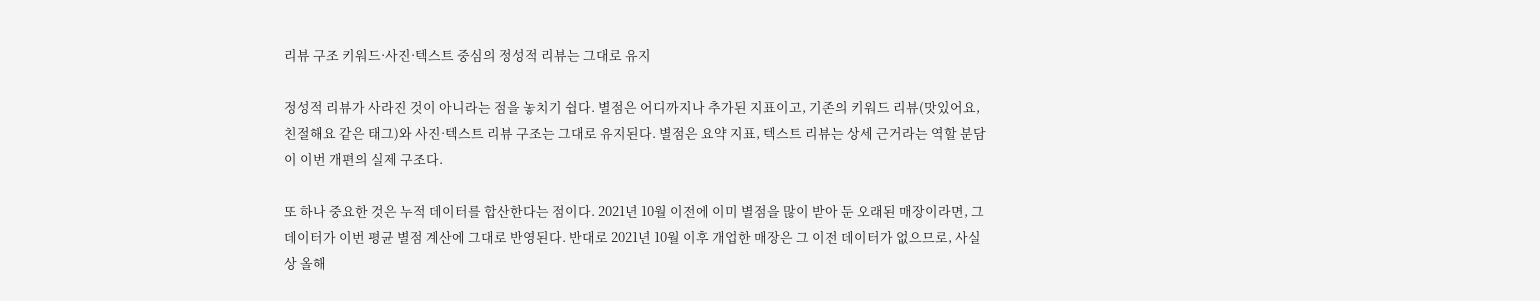리뷰 구조 키워드·사진·텍스트 중심의 정성적 리뷰는 그대로 유지

정성적 리뷰가 사라진 것이 아니라는 점을 놓치기 쉽다. 별점은 어디까지나 추가된 지표이고, 기존의 키워드 리뷰(맛있어요, 친절해요 같은 태그)와 사진·텍스트 리뷰 구조는 그대로 유지된다. 별점은 요약 지표, 텍스트 리뷰는 상세 근거라는 역할 분담이 이번 개편의 실제 구조다.

또 하나 중요한 것은 누적 데이터를 합산한다는 점이다. 2021년 10월 이전에 이미 별점을 많이 받아 둔 오래된 매장이라면, 그 데이터가 이번 평균 별점 계산에 그대로 반영된다. 반대로 2021년 10월 이후 개업한 매장은 그 이전 데이터가 없으므로, 사실상 올해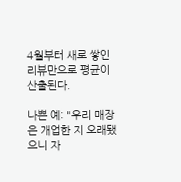4월부터 새로 쌓인 리뷰만으로 평균이 산출된다.

나쁜 예: "우리 매장은 개업한 지 오래됐으니 자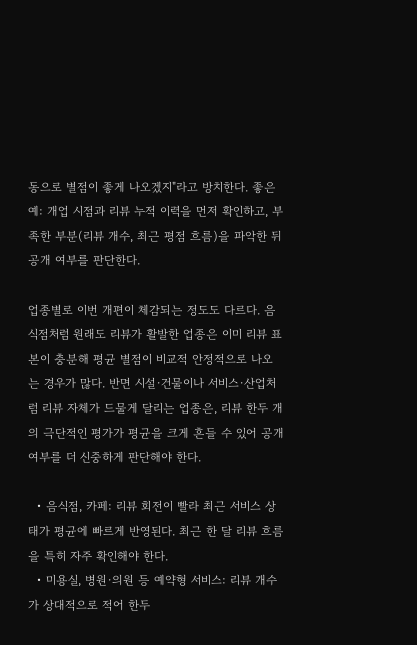동으로 별점이 좋게 나오겠지"라고 방치한다. 좋은 예: 개업 시점과 리뷰 누적 이력을 먼저 확인하고, 부족한 부분(리뷰 개수, 최근 평점 흐름)을 파악한 뒤 공개 여부를 판단한다.

업종별로 이번 개편이 체감되는 정도도 다르다. 음식점처럼 원래도 리뷰가 활발한 업종은 이미 리뷰 표본이 충분해 평균 별점이 비교적 안정적으로 나오는 경우가 많다. 반면 시설·건물이나 서비스·산업처럼 리뷰 자체가 드물게 달리는 업종은, 리뷰 한두 개의 극단적인 평가가 평균을 크게 흔들 수 있어 공개 여부를 더 신중하게 판단해야 한다.

  • 음식점, 카페: 리뷰 회전이 빨라 최근 서비스 상태가 평균에 빠르게 반영된다. 최근 한 달 리뷰 흐름을 특히 자주 확인해야 한다.
  • 미용실, 병원·의원 등 예약형 서비스: 리뷰 개수가 상대적으로 적어 한두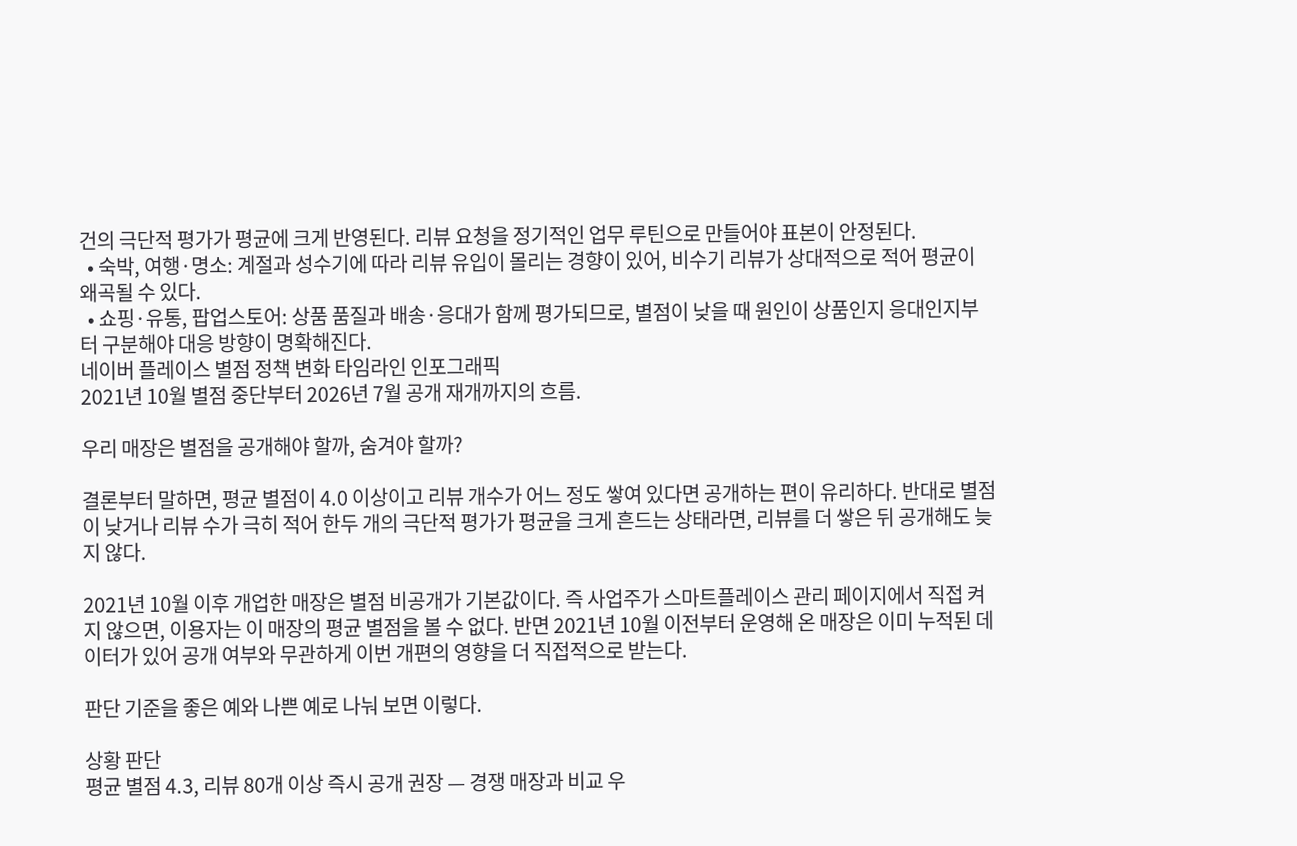건의 극단적 평가가 평균에 크게 반영된다. 리뷰 요청을 정기적인 업무 루틴으로 만들어야 표본이 안정된다.
  • 숙박, 여행·명소: 계절과 성수기에 따라 리뷰 유입이 몰리는 경향이 있어, 비수기 리뷰가 상대적으로 적어 평균이 왜곡될 수 있다.
  • 쇼핑·유통, 팝업스토어: 상품 품질과 배송·응대가 함께 평가되므로, 별점이 낮을 때 원인이 상품인지 응대인지부터 구분해야 대응 방향이 명확해진다.
네이버 플레이스 별점 정책 변화 타임라인 인포그래픽
2021년 10월 별점 중단부터 2026년 7월 공개 재개까지의 흐름.

우리 매장은 별점을 공개해야 할까, 숨겨야 할까?

결론부터 말하면, 평균 별점이 4.0 이상이고 리뷰 개수가 어느 정도 쌓여 있다면 공개하는 편이 유리하다. 반대로 별점이 낮거나 리뷰 수가 극히 적어 한두 개의 극단적 평가가 평균을 크게 흔드는 상태라면, 리뷰를 더 쌓은 뒤 공개해도 늦지 않다.

2021년 10월 이후 개업한 매장은 별점 비공개가 기본값이다. 즉 사업주가 스마트플레이스 관리 페이지에서 직접 켜지 않으면, 이용자는 이 매장의 평균 별점을 볼 수 없다. 반면 2021년 10월 이전부터 운영해 온 매장은 이미 누적된 데이터가 있어 공개 여부와 무관하게 이번 개편의 영향을 더 직접적으로 받는다.

판단 기준을 좋은 예와 나쁜 예로 나눠 보면 이렇다.

상황 판단
평균 별점 4.3, 리뷰 80개 이상 즉시 공개 권장 — 경쟁 매장과 비교 우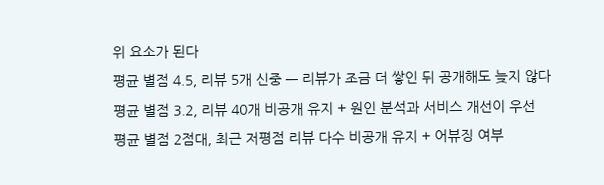위 요소가 된다
평균 별점 4.5, 리뷰 5개 신중 — 리뷰가 조금 더 쌓인 뒤 공개해도 늦지 않다
평균 별점 3.2, 리뷰 40개 비공개 유지 + 원인 분석과 서비스 개선이 우선
평균 별점 2점대, 최근 저평점 리뷰 다수 비공개 유지 + 어뷰징 여부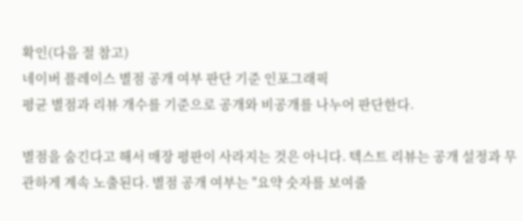확인(다음 절 참고)
네이버 플레이스 별점 공개 여부 판단 기준 인포그래픽
평균 별점과 리뷰 개수를 기준으로 공개와 비공개를 나누어 판단한다.

별점을 숨긴다고 해서 매장 평판이 사라지는 것은 아니다. 텍스트 리뷰는 공개 설정과 무관하게 계속 노출된다. 별점 공개 여부는 "요약 숫자를 보여줄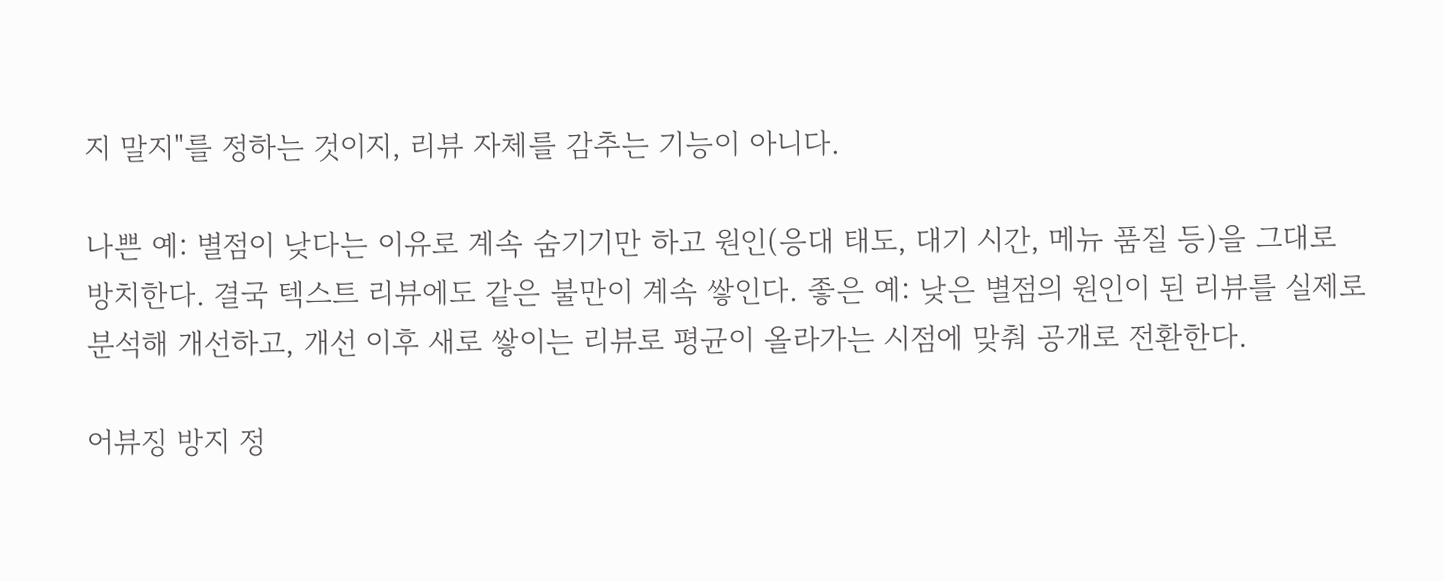지 말지"를 정하는 것이지, 리뷰 자체를 감추는 기능이 아니다.

나쁜 예: 별점이 낮다는 이유로 계속 숨기기만 하고 원인(응대 태도, 대기 시간, 메뉴 품질 등)을 그대로 방치한다. 결국 텍스트 리뷰에도 같은 불만이 계속 쌓인다. 좋은 예: 낮은 별점의 원인이 된 리뷰를 실제로 분석해 개선하고, 개선 이후 새로 쌓이는 리뷰로 평균이 올라가는 시점에 맞춰 공개로 전환한다.

어뷰징 방지 정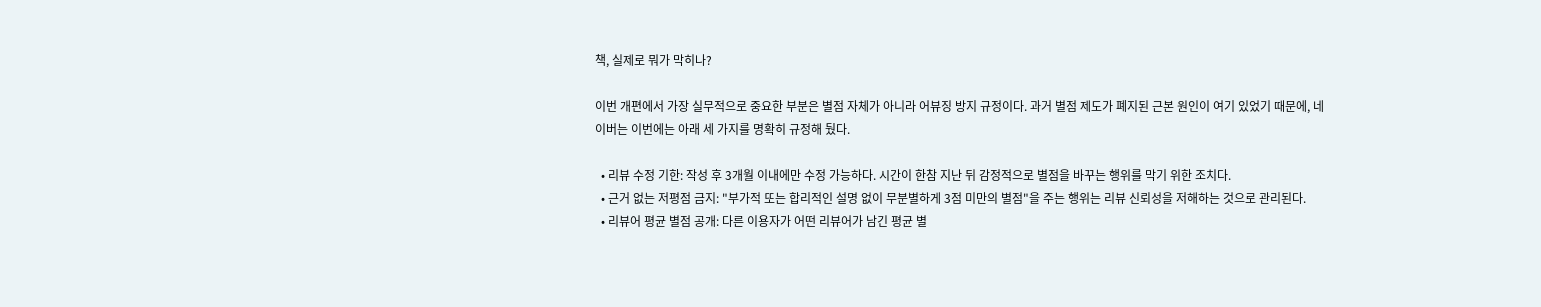책, 실제로 뭐가 막히나?

이번 개편에서 가장 실무적으로 중요한 부분은 별점 자체가 아니라 어뷰징 방지 규정이다. 과거 별점 제도가 폐지된 근본 원인이 여기 있었기 때문에, 네이버는 이번에는 아래 세 가지를 명확히 규정해 뒀다.

  • 리뷰 수정 기한: 작성 후 3개월 이내에만 수정 가능하다. 시간이 한참 지난 뒤 감정적으로 별점을 바꾸는 행위를 막기 위한 조치다.
  • 근거 없는 저평점 금지: "부가적 또는 합리적인 설명 없이 무분별하게 3점 미만의 별점"을 주는 행위는 리뷰 신뢰성을 저해하는 것으로 관리된다.
  • 리뷰어 평균 별점 공개: 다른 이용자가 어떤 리뷰어가 남긴 평균 별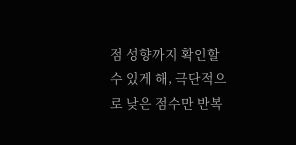점 성향까지 확인할 수 있게 해, 극단적으로 낮은 점수만 반복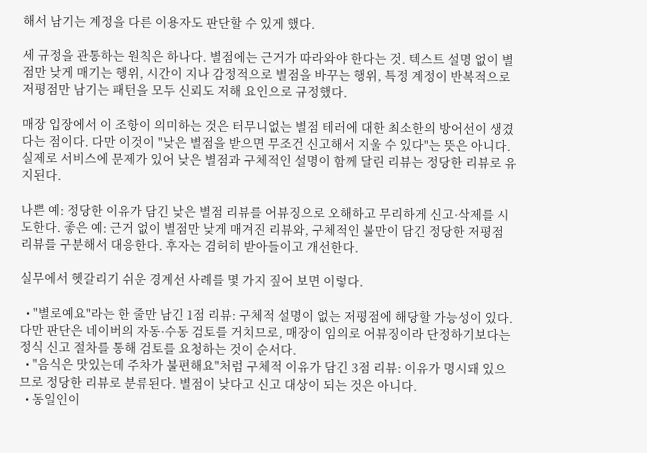해서 남기는 계정을 다른 이용자도 판단할 수 있게 했다.

세 규정을 관통하는 원칙은 하나다. 별점에는 근거가 따라와야 한다는 것. 텍스트 설명 없이 별점만 낮게 매기는 행위, 시간이 지나 감정적으로 별점을 바꾸는 행위, 특정 계정이 반복적으로 저평점만 남기는 패턴을 모두 신뢰도 저해 요인으로 규정했다.

매장 입장에서 이 조항이 의미하는 것은 터무니없는 별점 테러에 대한 최소한의 방어선이 생겼다는 점이다. 다만 이것이 "낮은 별점을 받으면 무조건 신고해서 지울 수 있다"는 뜻은 아니다. 실제로 서비스에 문제가 있어 낮은 별점과 구체적인 설명이 함께 달린 리뷰는 정당한 리뷰로 유지된다.

나쁜 예: 정당한 이유가 담긴 낮은 별점 리뷰를 어뷰징으로 오해하고 무리하게 신고·삭제를 시도한다. 좋은 예: 근거 없이 별점만 낮게 매겨진 리뷰와, 구체적인 불만이 담긴 정당한 저평점 리뷰를 구분해서 대응한다. 후자는 겸허히 받아들이고 개선한다.

실무에서 헷갈리기 쉬운 경계선 사례를 몇 가지 짚어 보면 이렇다.

  • "별로예요"라는 한 줄만 남긴 1점 리뷰: 구체적 설명이 없는 저평점에 해당할 가능성이 있다. 다만 판단은 네이버의 자동·수동 검토를 거치므로, 매장이 임의로 어뷰징이라 단정하기보다는 정식 신고 절차를 통해 검토를 요청하는 것이 순서다.
  • "음식은 맛있는데 주차가 불편해요"처럼 구체적 이유가 담긴 3점 리뷰: 이유가 명시돼 있으므로 정당한 리뷰로 분류된다. 별점이 낮다고 신고 대상이 되는 것은 아니다.
  • 동일인이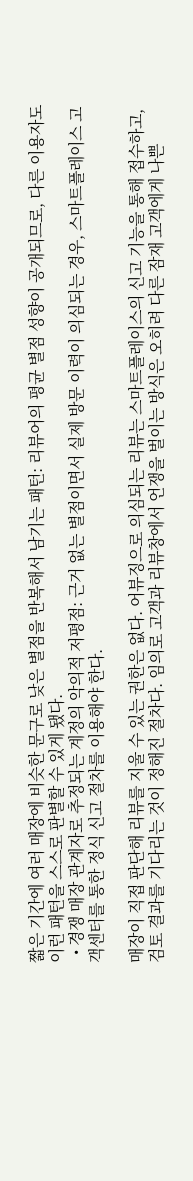짧은 기간에 여러 매장에 비슷한 문구로 낮은 별점을 반복해서 남기는 패턴: 리뷰어의 평균 별점 성향이 공개되므로, 다른 이용자도 이런 패턴을 스스로 판별할 수 있게 됐다.
  • 경쟁 매장 관계자로 추정되는 계정의 악의적 저평점: 근거 없는 별점이면서 실제 방문 이력이 의심되는 경우, 스마트플레이스 고객센터를 통한 정식 신고 절차를 이용해야 한다.

매장이 직접 판단해 리뷰를 지울 수 있는 권한은 없다. 어뷰징으로 의심되는 리뷰는 스마트플레이스의 신고 기능을 통해 접수하고, 검토 결과를 기다리는 것이 정해진 절차다. 임의로 고객과 리뷰창에서 언쟁을 벌이는 방식은 오히려 다른 잠재 고객에게 나쁜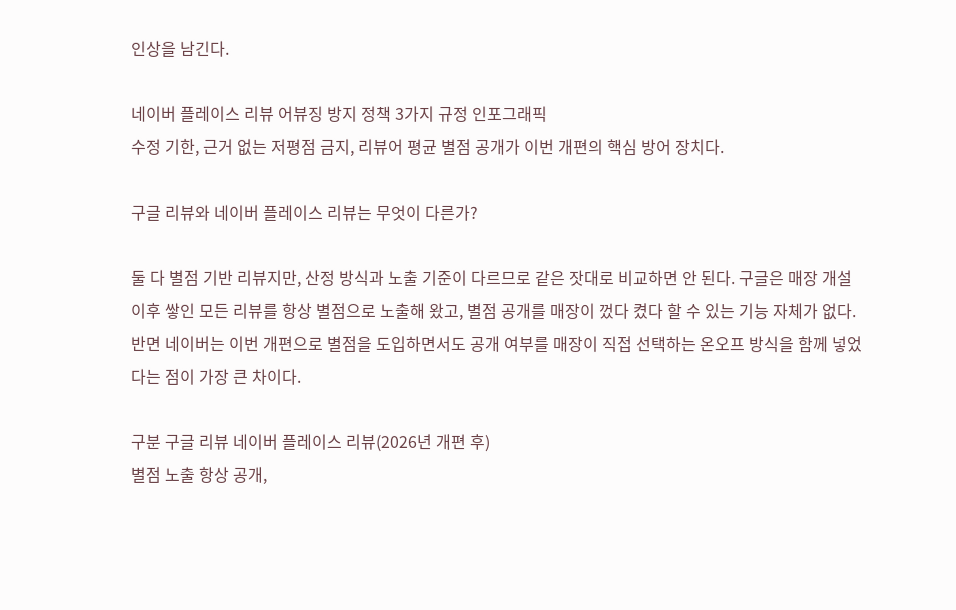인상을 남긴다.

네이버 플레이스 리뷰 어뷰징 방지 정책 3가지 규정 인포그래픽
수정 기한, 근거 없는 저평점 금지, 리뷰어 평균 별점 공개가 이번 개편의 핵심 방어 장치다.

구글 리뷰와 네이버 플레이스 리뷰는 무엇이 다른가?

둘 다 별점 기반 리뷰지만, 산정 방식과 노출 기준이 다르므로 같은 잣대로 비교하면 안 된다. 구글은 매장 개설 이후 쌓인 모든 리뷰를 항상 별점으로 노출해 왔고, 별점 공개를 매장이 껐다 켰다 할 수 있는 기능 자체가 없다. 반면 네이버는 이번 개편으로 별점을 도입하면서도 공개 여부를 매장이 직접 선택하는 온오프 방식을 함께 넣었다는 점이 가장 큰 차이다.

구분 구글 리뷰 네이버 플레이스 리뷰(2026년 개편 후)
별점 노출 항상 공개,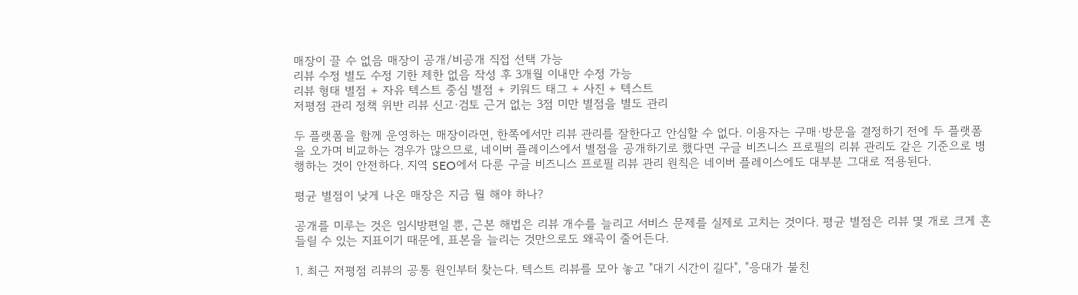매장이 끌 수 없음 매장이 공개/비공개 직접 선택 가능
리뷰 수정 별도 수정 기한 제한 없음 작성 후 3개월 이내만 수정 가능
리뷰 형태 별점 + 자유 텍스트 중심 별점 + 키워드 태그 + 사진 + 텍스트
저평점 관리 정책 위반 리뷰 신고·검토 근거 없는 3점 미만 별점을 별도 관리

두 플랫폼을 함께 운영하는 매장이라면, 한쪽에서만 리뷰 관리를 잘한다고 안심할 수 없다. 이용자는 구매·방문을 결정하기 전에 두 플랫폼을 오가며 비교하는 경우가 많으므로, 네이버 플레이스에서 별점을 공개하기로 했다면 구글 비즈니스 프로필의 리뷰 관리도 같은 기준으로 병행하는 것이 안전하다. 지역 SEO에서 다룬 구글 비즈니스 프로필 리뷰 관리 원칙은 네이버 플레이스에도 대부분 그대로 적용된다.

평균 별점이 낮게 나온 매장은 지금 뭘 해야 하나?

공개를 미루는 것은 임시방편일 뿐, 근본 해법은 리뷰 개수를 늘리고 서비스 문제를 실제로 고치는 것이다. 평균 별점은 리뷰 몇 개로 크게 흔들릴 수 있는 지표이기 때문에, 표본을 늘리는 것만으로도 왜곡이 줄어든다.

1. 최근 저평점 리뷰의 공통 원인부터 찾는다. 텍스트 리뷰를 모아 놓고 "대기 시간이 길다", "응대가 불친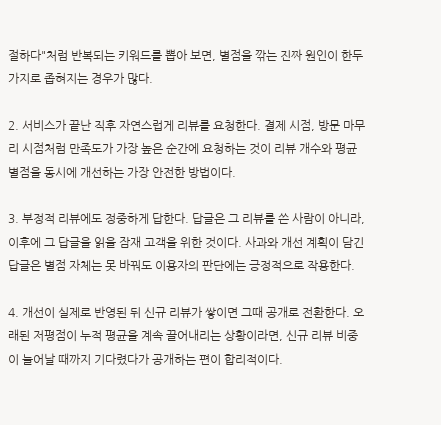절하다"처럼 반복되는 키워드를 뽑아 보면, 별점을 깎는 진짜 원인이 한두 가지로 좁혀지는 경우가 많다.

2. 서비스가 끝난 직후 자연스럽게 리뷰를 요청한다. 결제 시점, 방문 마무리 시점처럼 만족도가 가장 높은 순간에 요청하는 것이 리뷰 개수와 평균 별점을 동시에 개선하는 가장 안전한 방법이다.

3. 부정적 리뷰에도 정중하게 답한다. 답글은 그 리뷰를 쓴 사람이 아니라, 이후에 그 답글을 읽을 잠재 고객을 위한 것이다. 사과와 개선 계획이 담긴 답글은 별점 자체는 못 바꿔도 이용자의 판단에는 긍정적으로 작용한다.

4. 개선이 실제로 반영된 뒤 신규 리뷰가 쌓이면 그때 공개로 전환한다. 오래된 저평점이 누적 평균을 계속 끌어내리는 상황이라면, 신규 리뷰 비중이 늘어날 때까지 기다렸다가 공개하는 편이 합리적이다.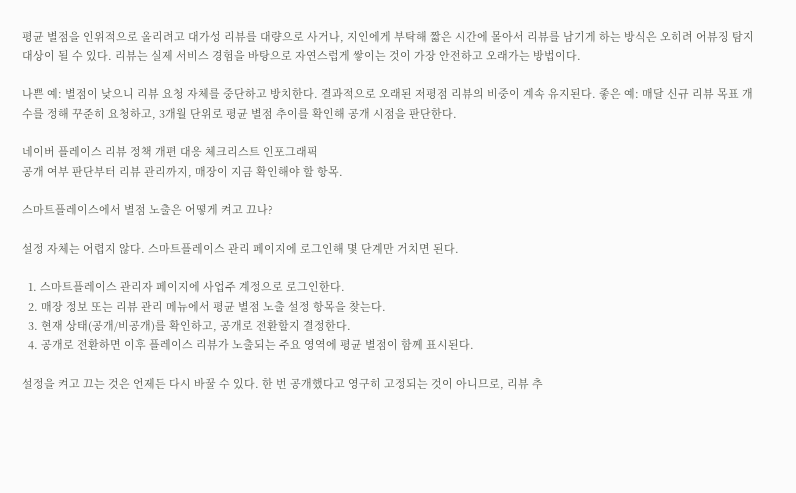평균 별점을 인위적으로 올리려고 대가성 리뷰를 대량으로 사거나, 지인에게 부탁해 짧은 시간에 몰아서 리뷰를 남기게 하는 방식은 오히려 어뷰징 탐지 대상이 될 수 있다. 리뷰는 실제 서비스 경험을 바탕으로 자연스럽게 쌓이는 것이 가장 안전하고 오래가는 방법이다.

나쁜 예: 별점이 낮으니 리뷰 요청 자체를 중단하고 방치한다. 결과적으로 오래된 저평점 리뷰의 비중이 계속 유지된다. 좋은 예: 매달 신규 리뷰 목표 개수를 정해 꾸준히 요청하고, 3개월 단위로 평균 별점 추이를 확인해 공개 시점을 판단한다.

네이버 플레이스 리뷰 정책 개편 대응 체크리스트 인포그래픽
공개 여부 판단부터 리뷰 관리까지, 매장이 지금 확인해야 할 항목.

스마트플레이스에서 별점 노출은 어떻게 켜고 끄나?

설정 자체는 어렵지 않다. 스마트플레이스 관리 페이지에 로그인해 몇 단계만 거치면 된다.

  1. 스마트플레이스 관리자 페이지에 사업주 계정으로 로그인한다.
  2. 매장 정보 또는 리뷰 관리 메뉴에서 평균 별점 노출 설정 항목을 찾는다.
  3. 현재 상태(공개/비공개)를 확인하고, 공개로 전환할지 결정한다.
  4. 공개로 전환하면 이후 플레이스 리뷰가 노출되는 주요 영역에 평균 별점이 함께 표시된다.

설정을 켜고 끄는 것은 언제든 다시 바꿀 수 있다. 한 번 공개했다고 영구히 고정되는 것이 아니므로, 리뷰 추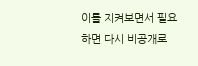이를 지켜보면서 필요하면 다시 비공개로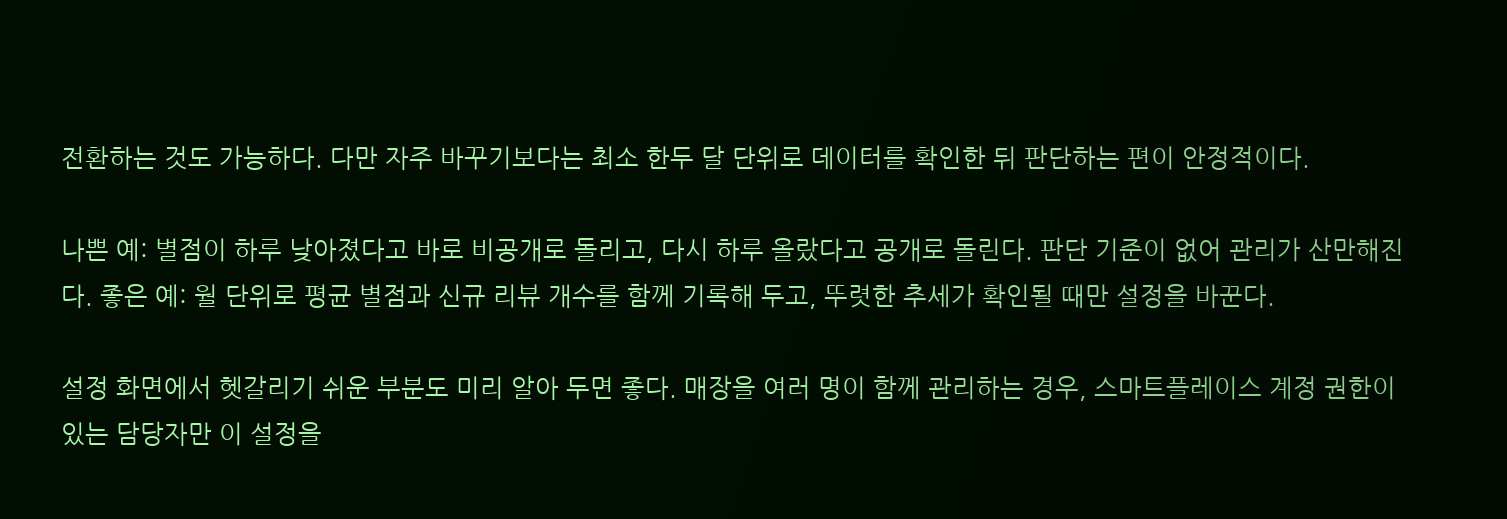전환하는 것도 가능하다. 다만 자주 바꾸기보다는 최소 한두 달 단위로 데이터를 확인한 뒤 판단하는 편이 안정적이다.

나쁜 예: 별점이 하루 낮아졌다고 바로 비공개로 돌리고, 다시 하루 올랐다고 공개로 돌린다. 판단 기준이 없어 관리가 산만해진다. 좋은 예: 월 단위로 평균 별점과 신규 리뷰 개수를 함께 기록해 두고, 뚜렷한 추세가 확인될 때만 설정을 바꾼다.

설정 화면에서 헷갈리기 쉬운 부분도 미리 알아 두면 좋다. 매장을 여러 명이 함께 관리하는 경우, 스마트플레이스 계정 권한이 있는 담당자만 이 설정을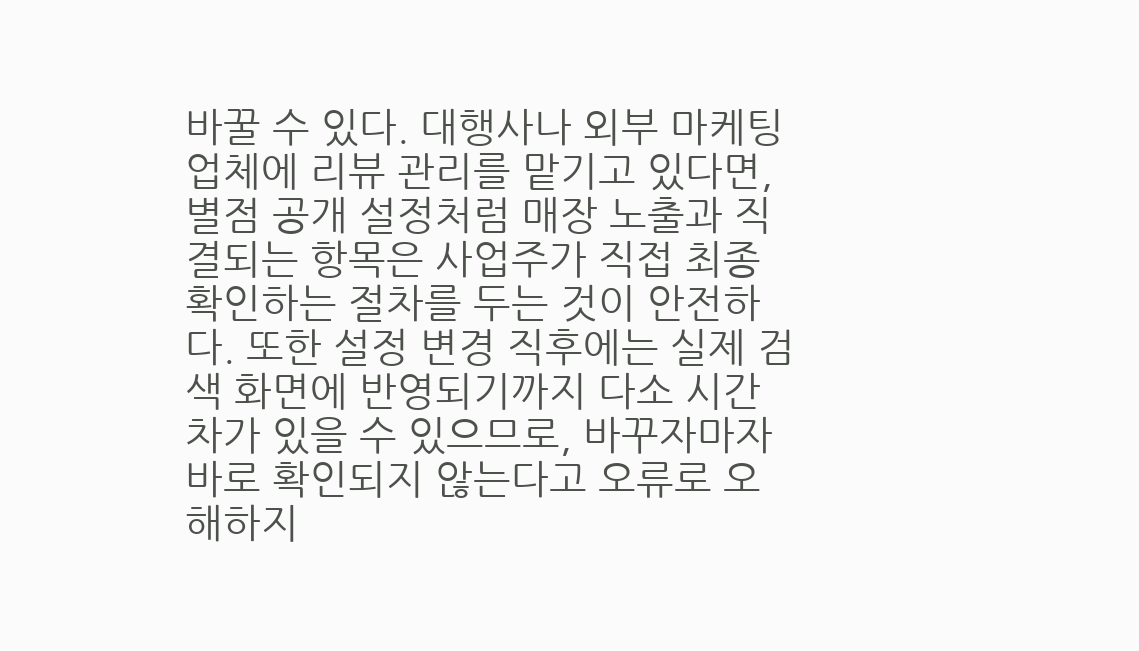바꿀 수 있다. 대행사나 외부 마케팅 업체에 리뷰 관리를 맡기고 있다면, 별점 공개 설정처럼 매장 노출과 직결되는 항목은 사업주가 직접 최종 확인하는 절차를 두는 것이 안전하다. 또한 설정 변경 직후에는 실제 검색 화면에 반영되기까지 다소 시간차가 있을 수 있으므로, 바꾸자마자 바로 확인되지 않는다고 오류로 오해하지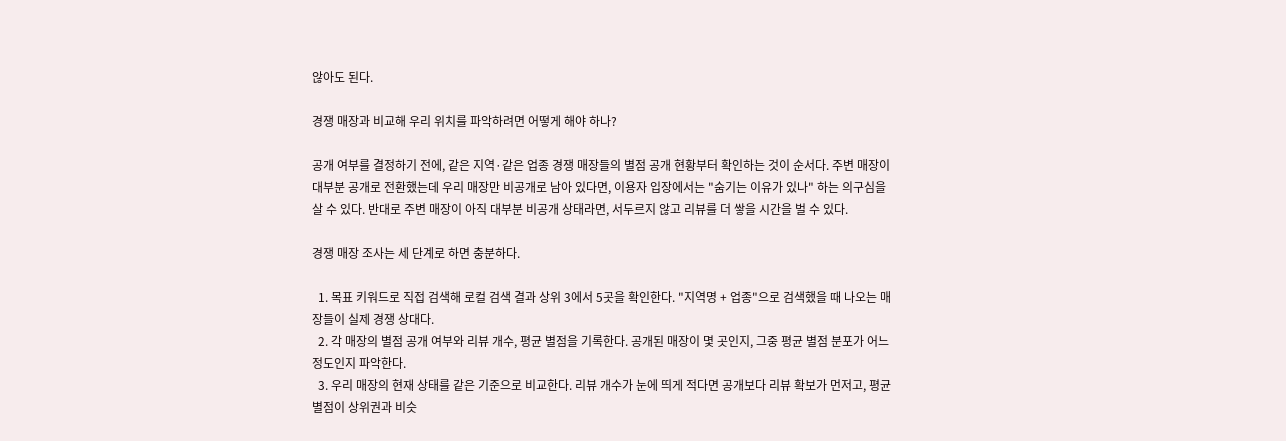않아도 된다.

경쟁 매장과 비교해 우리 위치를 파악하려면 어떻게 해야 하나?

공개 여부를 결정하기 전에, 같은 지역·같은 업종 경쟁 매장들의 별점 공개 현황부터 확인하는 것이 순서다. 주변 매장이 대부분 공개로 전환했는데 우리 매장만 비공개로 남아 있다면, 이용자 입장에서는 "숨기는 이유가 있나" 하는 의구심을 살 수 있다. 반대로 주변 매장이 아직 대부분 비공개 상태라면, 서두르지 않고 리뷰를 더 쌓을 시간을 벌 수 있다.

경쟁 매장 조사는 세 단계로 하면 충분하다.

  1. 목표 키워드로 직접 검색해 로컬 검색 결과 상위 3에서 5곳을 확인한다. "지역명 + 업종"으로 검색했을 때 나오는 매장들이 실제 경쟁 상대다.
  2. 각 매장의 별점 공개 여부와 리뷰 개수, 평균 별점을 기록한다. 공개된 매장이 몇 곳인지, 그중 평균 별점 분포가 어느 정도인지 파악한다.
  3. 우리 매장의 현재 상태를 같은 기준으로 비교한다. 리뷰 개수가 눈에 띄게 적다면 공개보다 리뷰 확보가 먼저고, 평균 별점이 상위권과 비슷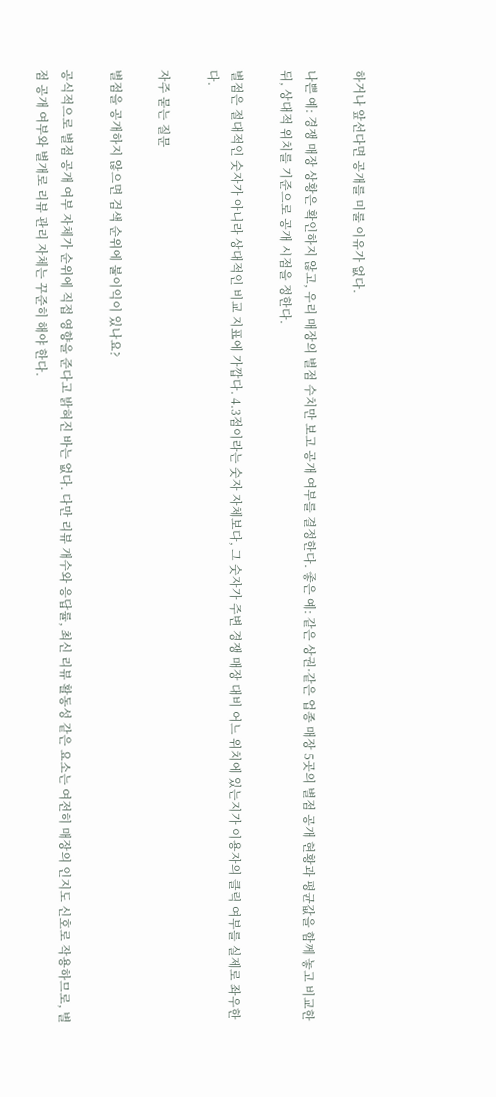하거나 앞선다면 공개를 미룰 이유가 없다.

나쁜 예: 경쟁 매장 상황은 확인하지 않고, 우리 매장의 별점 수치만 보고 공개 여부를 결정한다. 좋은 예: 같은 상권·같은 업종 매장 5곳의 별점 공개 현황과 평균값을 함께 놓고 비교한 뒤, 상대적 위치를 기준으로 공개 시점을 정한다.

별점은 절대적인 숫자가 아니라 상대적인 비교 지표에 가깝다. 4.3점이라는 숫자 자체보다, 그 숫자가 주변 경쟁 매장 대비 어느 위치에 있는지가 이용자의 클릭 여부를 실제로 좌우한다.

자주 묻는 질문

별점을 공개하지 않으면 검색 순위에 불이익이 있나요?

공식적으로 별점 공개 여부 자체가 순위에 직접 영향을 준다고 밝혀진 바는 없다. 다만 리뷰 개수와 응답률, 최신 리뷰 활동성 같은 요소는 여전히 매장의 인지도 신호로 작용하므로, 별점 공개 여부와 별개로 리뷰 관리 자체는 꾸준히 해야 한다.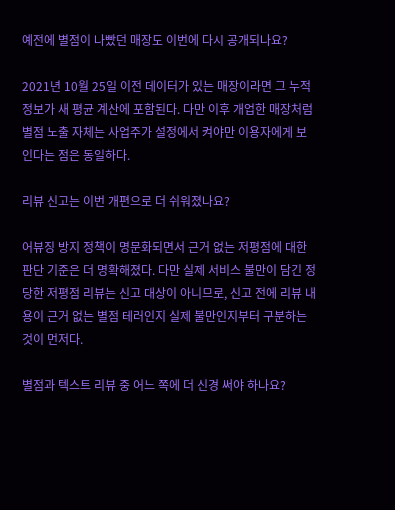예전에 별점이 나빴던 매장도 이번에 다시 공개되나요?

2021년 10월 25일 이전 데이터가 있는 매장이라면 그 누적 정보가 새 평균 계산에 포함된다. 다만 이후 개업한 매장처럼 별점 노출 자체는 사업주가 설정에서 켜야만 이용자에게 보인다는 점은 동일하다.

리뷰 신고는 이번 개편으로 더 쉬워졌나요?

어뷰징 방지 정책이 명문화되면서 근거 없는 저평점에 대한 판단 기준은 더 명확해졌다. 다만 실제 서비스 불만이 담긴 정당한 저평점 리뷰는 신고 대상이 아니므로, 신고 전에 리뷰 내용이 근거 없는 별점 테러인지 실제 불만인지부터 구분하는 것이 먼저다.

별점과 텍스트 리뷰 중 어느 쪽에 더 신경 써야 하나요?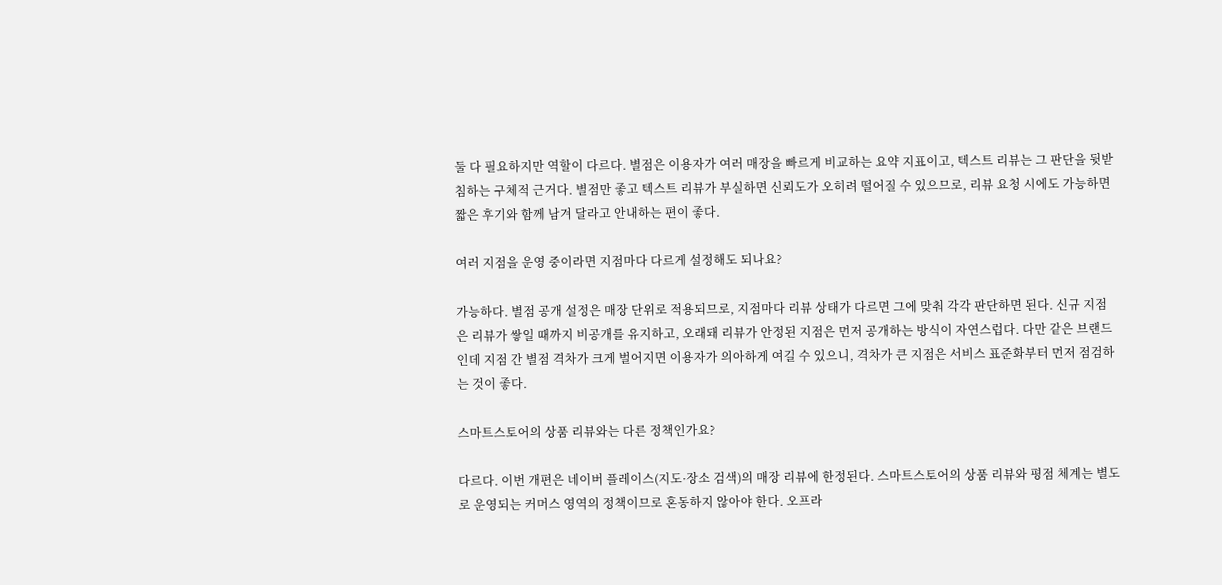둘 다 필요하지만 역할이 다르다. 별점은 이용자가 여러 매장을 빠르게 비교하는 요약 지표이고, 텍스트 리뷰는 그 판단을 뒷받침하는 구체적 근거다. 별점만 좋고 텍스트 리뷰가 부실하면 신뢰도가 오히려 떨어질 수 있으므로, 리뷰 요청 시에도 가능하면 짧은 후기와 함께 남겨 달라고 안내하는 편이 좋다.

여러 지점을 운영 중이라면 지점마다 다르게 설정해도 되나요?

가능하다. 별점 공개 설정은 매장 단위로 적용되므로, 지점마다 리뷰 상태가 다르면 그에 맞춰 각각 판단하면 된다. 신규 지점은 리뷰가 쌓일 때까지 비공개를 유지하고, 오래돼 리뷰가 안정된 지점은 먼저 공개하는 방식이 자연스럽다. 다만 같은 브랜드인데 지점 간 별점 격차가 크게 벌어지면 이용자가 의아하게 여길 수 있으니, 격차가 큰 지점은 서비스 표준화부터 먼저 점검하는 것이 좋다.

스마트스토어의 상품 리뷰와는 다른 정책인가요?

다르다. 이번 개편은 네이버 플레이스(지도·장소 검색)의 매장 리뷰에 한정된다. 스마트스토어의 상품 리뷰와 평점 체계는 별도로 운영되는 커머스 영역의 정책이므로 혼동하지 않아야 한다. 오프라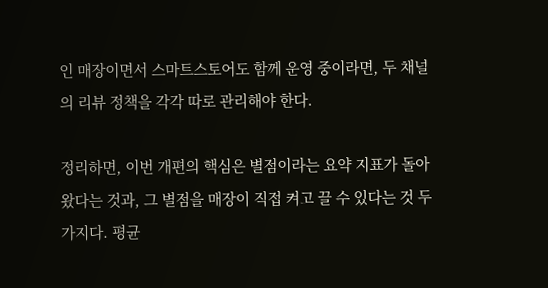인 매장이면서 스마트스토어도 함께 운영 중이라면, 두 채널의 리뷰 정책을 각각 따로 관리해야 한다.

정리하면, 이번 개편의 핵심은 별점이라는 요약 지표가 돌아왔다는 것과, 그 별점을 매장이 직접 켜고 끌 수 있다는 것 두 가지다. 평균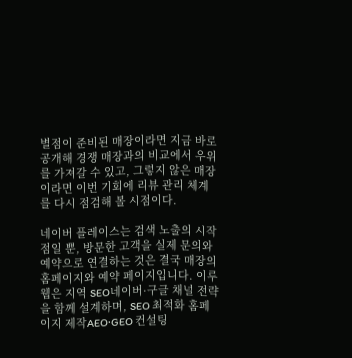별점이 준비된 매장이라면 지금 바로 공개해 경쟁 매장과의 비교에서 우위를 가져갈 수 있고, 그렇지 않은 매장이라면 이번 기회에 리뷰 관리 체계를 다시 점검해 볼 시점이다.

네이버 플레이스는 검색 노출의 시작점일 뿐, 방문한 고객을 실제 문의와 예약으로 연결하는 것은 결국 매장의 홈페이지와 예약 페이지입니다. 이루웹은 지역 SEO네이버·구글 채널 전략을 함께 설계하며, SEO 최적화 홈페이지 제작AEO·GEO 컨설팅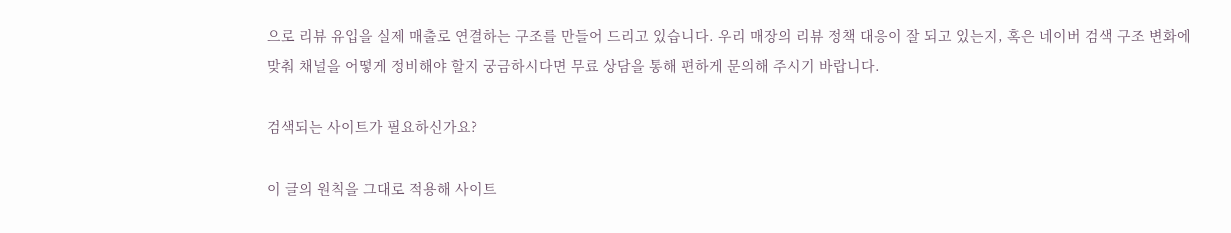으로 리뷰 유입을 실제 매출로 연결하는 구조를 만들어 드리고 있습니다. 우리 매장의 리뷰 정책 대응이 잘 되고 있는지, 혹은 네이버 검색 구조 변화에 맞춰 채널을 어떻게 정비해야 할지 궁금하시다면 무료 상담을 통해 편하게 문의해 주시기 바랍니다.

검색되는 사이트가 필요하신가요?

이 글의 원칙을 그대로 적용해 사이트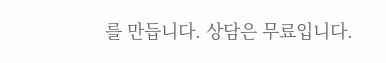를 만듭니다. 상담은 무료입니다.